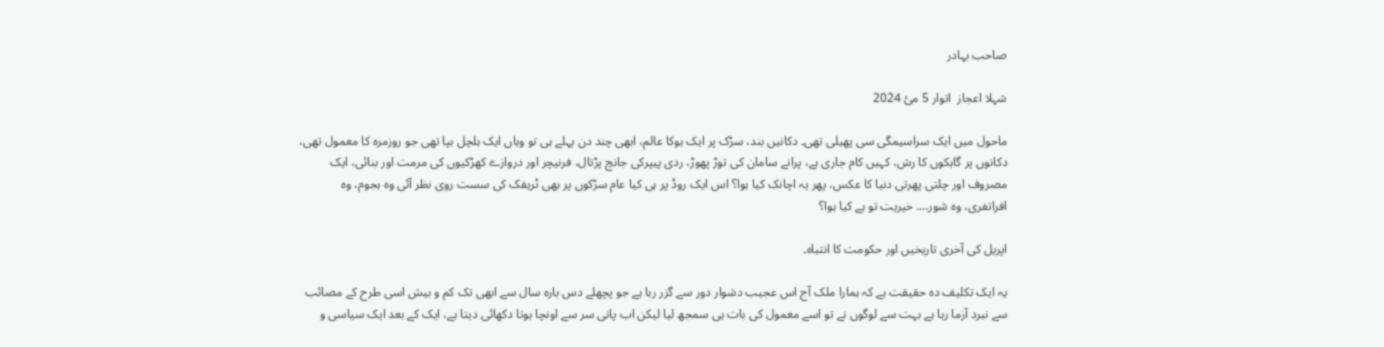صاحب بہادر

شہلا اعجاز  اتوار 5 مئ 2024

ماحول میں ایک سراسیمگی سی پھیلی تھی۔ دکانیں بند، سڑک پر ایک ہوکا عالم، ابھی چند دن پہلے ہی تو وہاں ایک ہلچل بپا تھی جو روزمرہ کا معمول تھی، دکانوں پر گاہکوں کا رش، کہیں کام جاری ہے، پرانے سامان کی توڑ پھوڑ، ردی پیپرکی جانچ پڑتال، فرنیچر اور دروازے کھڑکیوں کی مرمت اور بنائی، ایک مصروف اور چلتی پھرتی دنیا کا عکس، پھر یہ اچانک کیا ہوا؟ اس ایک روڈ پر ہی کیا عام سڑکوں پر بھی ٹریفک کی سست روی نظر آئی وہ ہجوم، وہ افراتفری، وہ شور…. خیریت تو ہے کیا ہوا؟

اپریل کی آخری تاریخیں اور حکومت کا انتباہ۔

یہ ایک تکلیف دہ حقیقت ہے کہ ہمارا ملک آج اس عجیب دشوار دور سے گزر رہا ہے جو پچھلے دس بارہ سال سے ابھی تک کم و بیش اسی طرح کے مصائب سے نبرد آزما رہا ہے بہت سے لوگوں نے تو اسے معمول کی بات ہی سمجھ لیا لیکن اب پانی سر سے اونچا ہوتا دکھائی دیتا ہے، ایک کے بعد ایک سیاسی و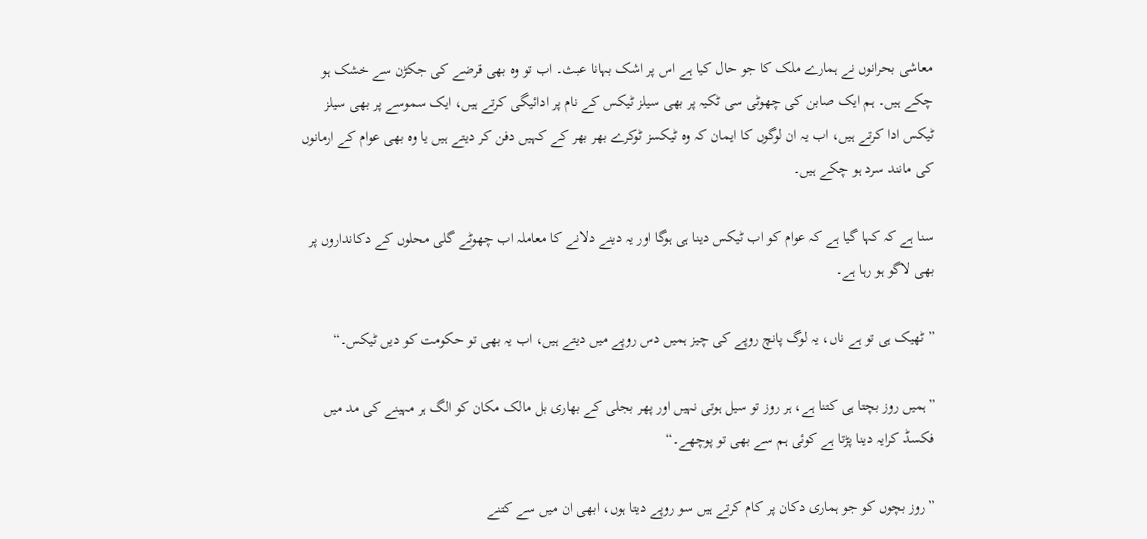معاشی بحرانوں نے ہمارے ملک کا جو حال کیا ہے اس پر اشک بہانا عبث۔ اب تو وہ بھی قرضے کی جکڑن سے خشک ہو چکے ہیں۔ ہم ایک صابن کی چھوٹی سی ٹکیہ پر بھی سیلز ٹیکس کے نام پر ادائیگی کرتے ہیں، ایک سموسے پر بھی سیلز ٹیکس ادا کرتے ہیں، اب یہ ان لوگوں کا ایمان کہ وہ ٹیکسز ٹوکرے بھر بھر کے کہیں دفن کر دیتے ہیں یا وہ بھی عوام کے ارمانوں کی مانند سرد ہو چکے ہیں۔

سنا ہے کہ کہا گیا ہے کہ عوام کو اب ٹیکس دینا ہی ہوگا اور یہ دینے دلانے کا معاملہ اب چھوٹے گلی محلوں کے دکانداروں پر بھی لاگو ہو رہا ہے۔

”ٹھیک ہی تو ہے ناں، یہ لوگ پانچ روپے کی چیز ہمیں دس روپے میں دیتے ہیں، اب یہ بھی تو حکومت کو دیں ٹیکس۔“

”ہمیں روز بچتا ہی کتنا ہے، ہر روز تو سیل ہوتی نہیں اور پھر بجلی کے بھاری بل مالک مکان کو الگ ہر مہینے کی مد میں فکسڈ کرایہ دینا پڑتا ہے کوئی ہم سے بھی تو پوچھے۔“

”روز بچوں کو جو ہماری دکان پر کام کرتے ہیں سو روپے دیتا ہوں، ابھی ان میں سے کتنے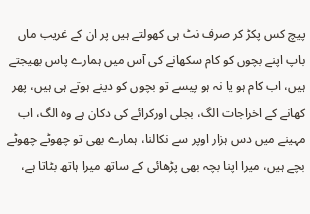پیچ کس پکڑ کر صرف نٹ ہی کھولتے ہیں پر ان کے غریب ماں باپ اپنے بچوں کو کام سکھانے کی آس میں ہمارے پاس بھیجتے ہیں، اب کام ہو یا نہ ہو پیسے تو بچوں کو دینے ہوتے ہی ہیں، پھر کھانے کے اخراجات الگ، بجلی اورکرائے کی دکان ہے وہ الگ، اب مہینے میں دس ہزار اوپر سے نکالنا، ہمارے بھی تو چھوٹے چھوٹے بچے ہیں، میرا اپنا بچہ بھی پڑھائی کے ساتھ میرا ہاتھ بٹاتا ہے،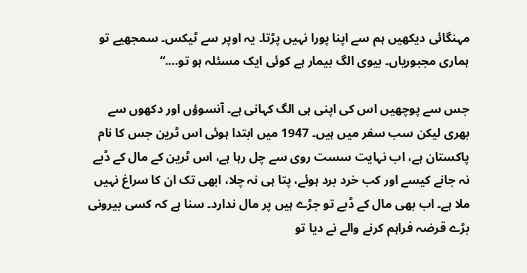مہنگائی دیکھیں ہم سے اپنا پورا نہیں پڑتا۔ یہ اوپر سے ٹیکس۔ سمجھیے تو ہماری مجبوریاں۔ بیوی الگ بیمار ہے کوئی ایک مسئلہ ہو تو….“

جس سے پوچھیں اس کی اپنی ہی الگ کہانی ہے۔ آنسوؤں اور دکھوں سے بھری لیکن سب سفر میں ہیں۔ 1947 میں ابتدا ہوئی اس ٹرین جس کا نام پاکستان ہے، اب نہایت سست روی سے چل رہا ہے، اس ٹرین کے مال کے ڈبے نہ جانے کیسے اور کب خرد برد ہوئے، پتا ہی نہ چلا، ابھی تک ان کا سراغ نہیں ملا ہے۔ اب بھی مال کے ڈبے تو جڑے ہیں پر مال ندارد۔ سنا ہے کہ کسی بیرونی بڑے قرضہ فراہم کرنے والے نے دیا تو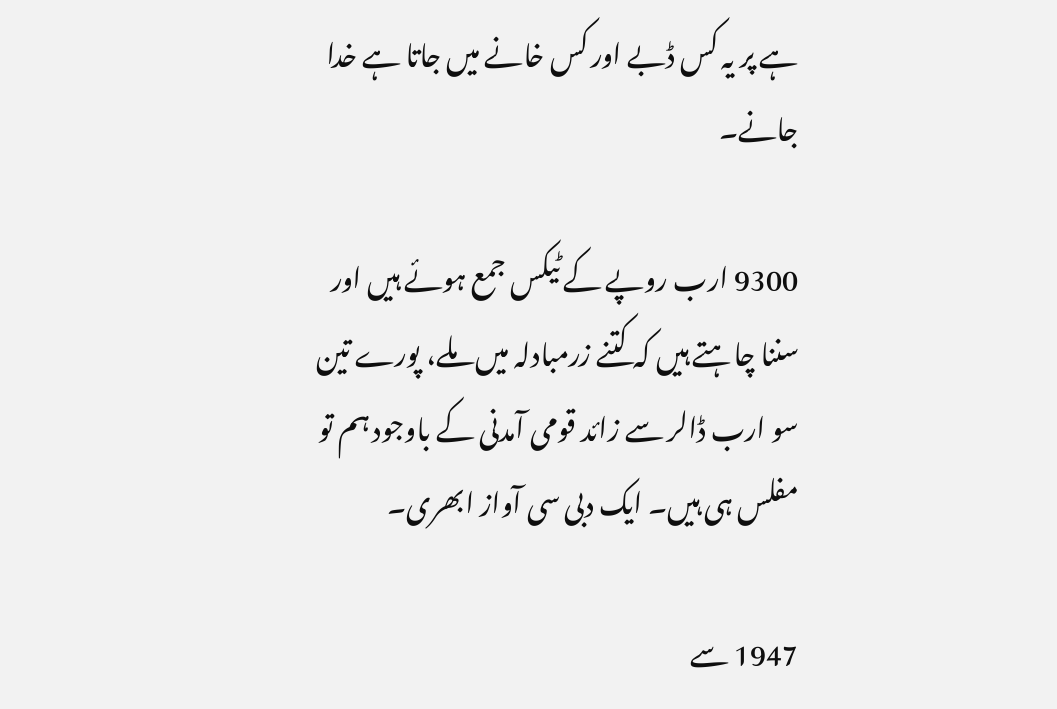ہے پر یہ کس ڈبے اور کس خانے میں جاتا ہے خدا جانے۔

9300 ارب روپے کے ٹیکس جمع ہوئے ہیں اور سننا چاہتے ہیں کہ کتنے زرمبادلہ میں ملے، پورے تین سو ارب ڈالر سے زائد قومی آمدنی کے باوجود ہم تو مفلس ہی ہیں۔ ایک دبی سی آواز ابھری۔

1947 سے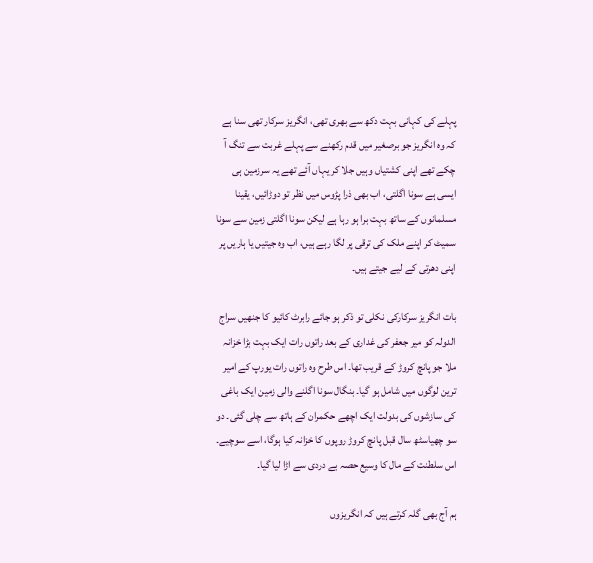پہلے کی کہانی بہت دکھ سے بھری تھی، انگریز سرکار تھی سنا ہے کہ وہ انگریز جو برصغیر میں قدم رکھنے سے پہلے غربت سے تنگ آ چکے تھے اپنی کشتیاں وہیں جلا کر یہاں آئے تھے یہ سرزمین ہی ایسی ہے سونا اگلتی، اب بھی ذرا پڑوس میں نظر تو دوڑائیں، یقینا مسلمانوں کے ساتھ بہت برا ہو رہا ہے لیکن سونا اگلتی زمین سے سونا سمیٹ کر اپنے ملک کی ترقی پر لگا رہے ہیں، اب وہ جیتیں یا ہاریں پر اپنی دھرتی کے لیے جیتے ہیں۔

بات انگریز سرکارکی نکلی تو ذکر ہو جائے رابرٹ کائیو کا جنھیں سراج الدولہ کو میر جعفر کی غداری کے بعد راتوں رات ایک بہت بڑا خزانہ ملا جو پانچ کروڑ کے قریب تھا۔ اس طرح وہ راتوں رات یورپ کے امیر ترین لوگوں میں شامل ہو گیا۔ بنگال سونا اگلنے والی زمین ایک باغی کی سازشوں کی بدولت ایک اچھے حکمران کے ہاتھ سے چلی گئی۔ دو سو چھیاسٹھ سال قبل پانچ کروڑ روپوں کا خزانہ کیا ہوگا، اسے سوچیے۔ اس سلطنت کے مال کا وسیع حصہ بے دردی سے اڑا لیا گیا۔

ہم آج بھی گلہ کرتے ہیں کہ انگریزوں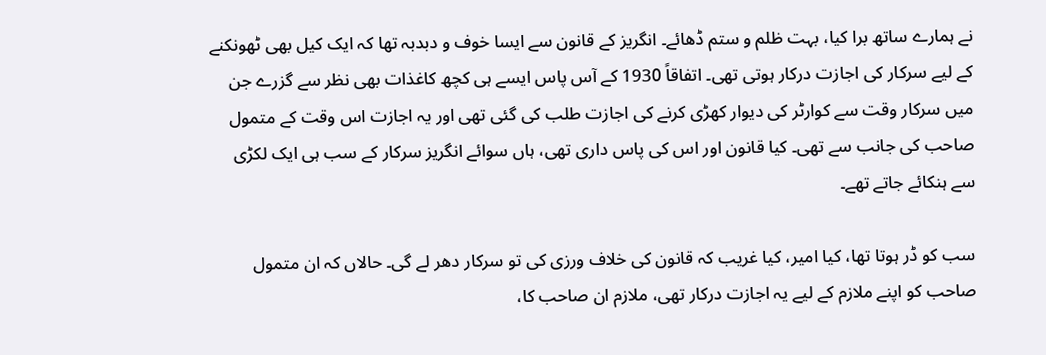نے ہمارے ساتھ برا کیا، بہت ظلم و ستم ڈھائے۔ انگریز کے قانون سے ایسا خوف و دبدبہ تھا کہ ایک کیل بھی ٹھونکنے کے لیے سرکار کی اجازت درکار ہوتی تھی۔ اتفاقاً 1930 کے آس پاس ایسے ہی کچھ کاغذات بھی نظر سے گزرے جن میں سرکار وقت سے کوارٹر کی دیوار کھڑی کرنے کی اجازت طلب کی گئی تھی اور یہ اجازت اس وقت کے متمول صاحب کی جانب سے تھی۔ کیا قانون اور اس کی پاس داری تھی، ہاں سوائے انگریز سرکار کے سب ہی ایک لکڑی سے ہنکائے جاتے تھے۔

سب کو ڈر ہوتا تھا، کیا امیر، کیا غریب کہ قانون کی خلاف ورزی کی تو سرکار دھر لے گی۔ حالاں کہ ان متمول صاحب کو اپنے ملازم کے لیے یہ اجازت درکار تھی، ملازم ان صاحب کا،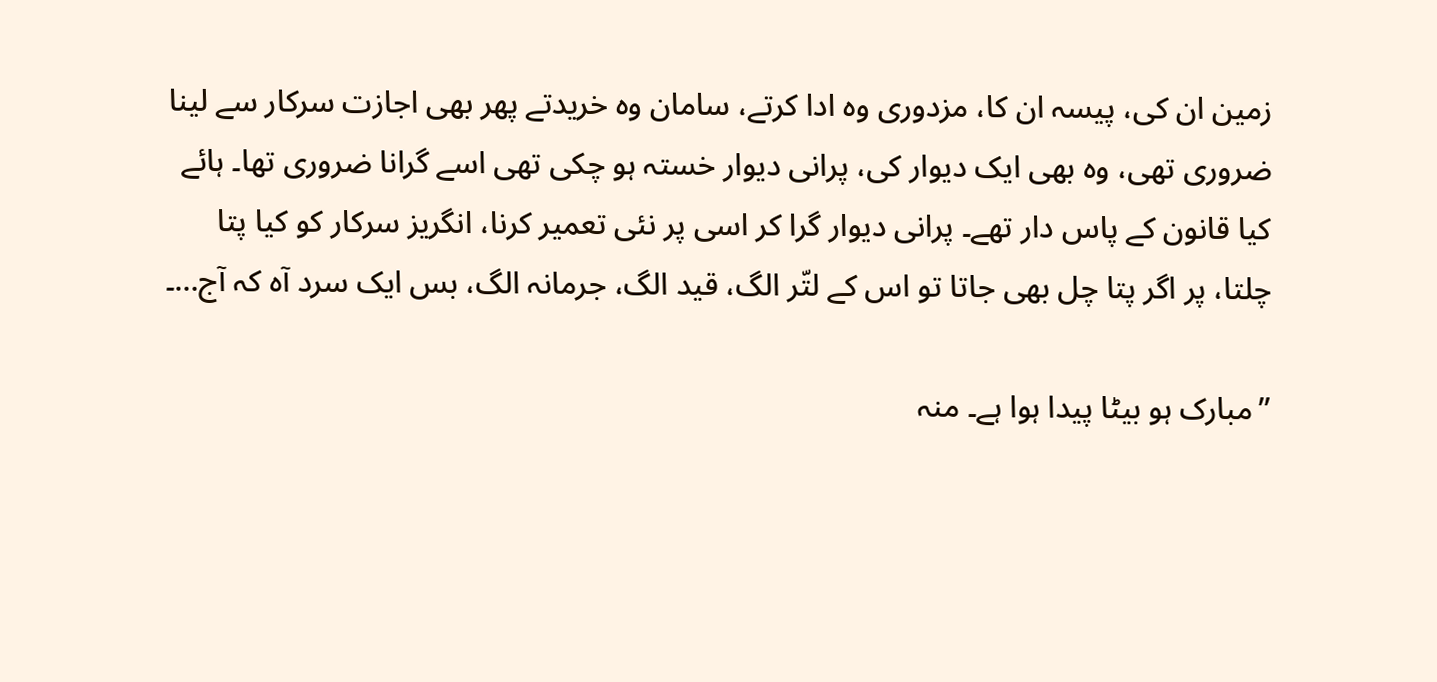زمین ان کی، پیسہ ان کا، مزدوری وہ ادا کرتے، سامان وہ خریدتے پھر بھی اجازت سرکار سے لینا ضروری تھی، وہ بھی ایک دیوار کی، پرانی دیوار خستہ ہو چکی تھی اسے گرانا ضروری تھا۔ ہائے کیا قانون کے پاس دار تھے۔ پرانی دیوار گرا کر اسی پر نئی تعمیر کرنا، انگریز سرکار کو کیا پتا چلتا، پر اگر پتا چل بھی جاتا تو اس کے لتّر الگ، قید الگ، جرمانہ الگ، بس ایک سرد آہ کہ آج…۔

”مبارک ہو بیٹا پیدا ہوا ہے۔ منہ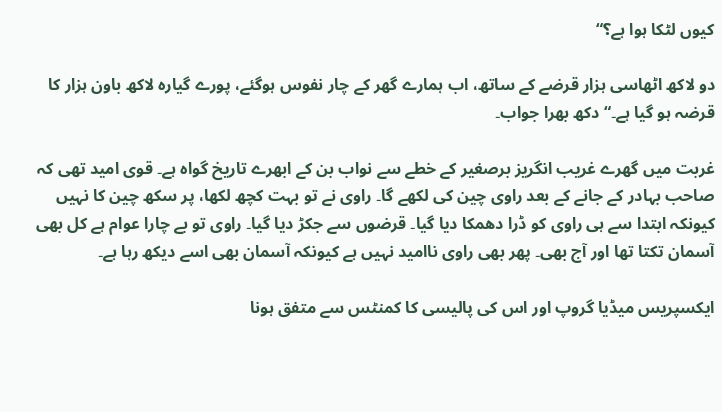کیوں لٹکا ہوا ہے؟“

دو لاکھ اٹھاسی ہزار قرضے کے ساتھ، اب ہمارے گھر کے چار نفوس ہوگئے، پورے گیارہ لاکھ باون ہزار کا قرضہ ہو گیا ہے۔“ دکھ بھرا جواب۔

غربت میں گھرے غریب انگریز برصغیر کے خطے سے نواب بن کے ابھرے تاریخ گواہ ہے۔ قوی امید تھی کہ صاحب بہادر کے جانے کے بعد راوی چین کی لکھے گا۔ راوی نے تو بہت کچھ لکھا، پر سکھ چین کا نہیں کیونکہ ابتدا سے ہی راوی کو ڈرا دھمکا دیا گیا۔ قرضوں سے جکڑ دیا گیا۔ راوی تو بے چارا عوام ہے کل بھی آسمان تکتا تھا اور آج بھی۔ پھر بھی راوی ناامید نہیں ہے کیونکہ آسمان بھی اسے دیکھ رہا ہے۔

ایکسپریس میڈیا گروپ اور اس کی پالیسی کا کمنٹس سے متفق ہونا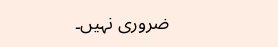ضروری نہیں۔